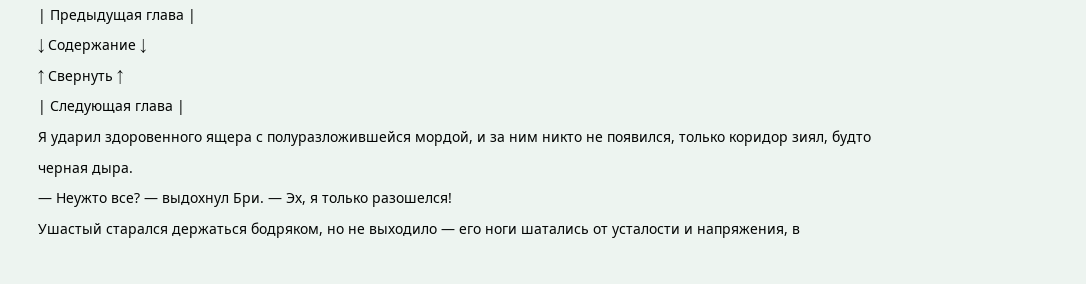| Предыдущая глава |
↓ Содержание ↓
↑ Свернуть ↑
| Следующая глава |
Я ударил здоровенного ящера с полуразложившейся мордой, и за ним никто не появился, только коридор зиял, будто черная дыра.
— Неужто все? — выдохнул Бри. — Эх, я только разошелся!
Ушастый старался держаться бодряком, но не выходило — его ноги шатались от усталости и напряжения, в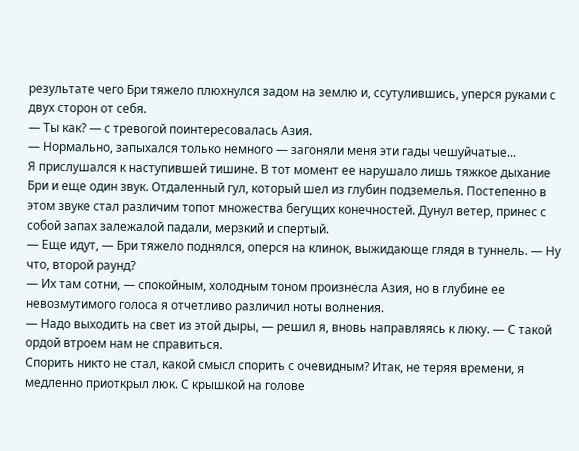результате чего Бри тяжело плюхнулся задом на землю и, ссутулившись, уперся руками с двух сторон от себя.
— Ты как? — с тревогой поинтересовалась Азия.
— Нормально, запыхался только немного — загоняли меня эти гады чешуйчатые...
Я прислушался к наступившей тишине. В тот момент ее нарушало лишь тяжкое дыхание Бри и еще один звук. Отдаленный гул, который шел из глубин подземелья. Постепенно в этом звуке стал различим топот множества бегущих конечностей. Дунул ветер, принес с собой запах залежалой падали, мерзкий и спертый.
— Еще идут, — Бри тяжело поднялся, оперся на клинок, выжидающе глядя в туннель. — Ну что, второй раунд?
— Их там сотни, — спокойным, холодным тоном произнесла Азия, но в глубине ее невозмутимого голоса я отчетливо различил ноты волнения.
— Надо выходить на свет из этой дыры, — решил я, вновь направляясь к люку. — С такой ордой втроем нам не справиться.
Спорить никто не стал, какой смысл спорить с очевидным? Итак, не теряя времени, я медленно приоткрыл люк. С крышкой на голове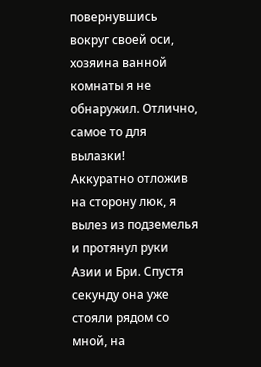повернувшись вокруг своей оси, хозяина ванной комнаты я не обнаружил. Отлично, самое то для вылазки!
Аккуратно отложив на сторону люк, я вылез из подземелья и протянул руки Азии и Бри. Спустя секунду она уже стояли рядом со мной, на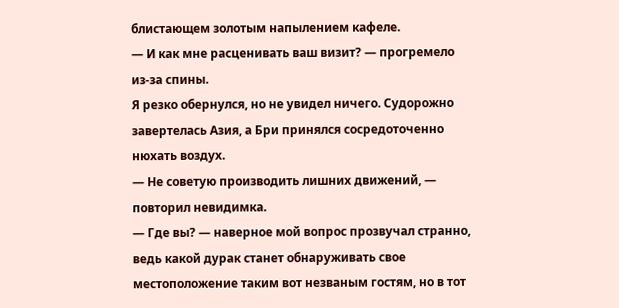блистающем золотым напылением кафеле.
— И как мне расценивать ваш визит? — прогремело из-за спины.
Я резко обернулся, но не увидел ничего. Судорожно завертелась Азия, а Бри принялся сосредоточенно нюхать воздух.
— Не советую производить лишних движений, — повторил невидимка.
— Где вы? — наверное мой вопрос прозвучал странно, ведь какой дурак станет обнаруживать свое местоположение таким вот незваным гостям, но в тот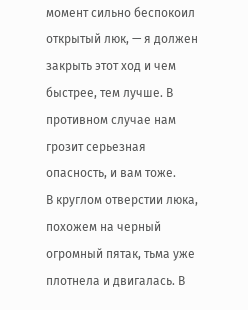момент сильно беспокоил открытый люк, — я должен закрыть этот ход и чем быстрее, тем лучше. В противном случае нам грозит серьезная опасность, и вам тоже.
В круглом отверстии люка, похожем на черный огромный пятак, тьма уже плотнела и двигалась. В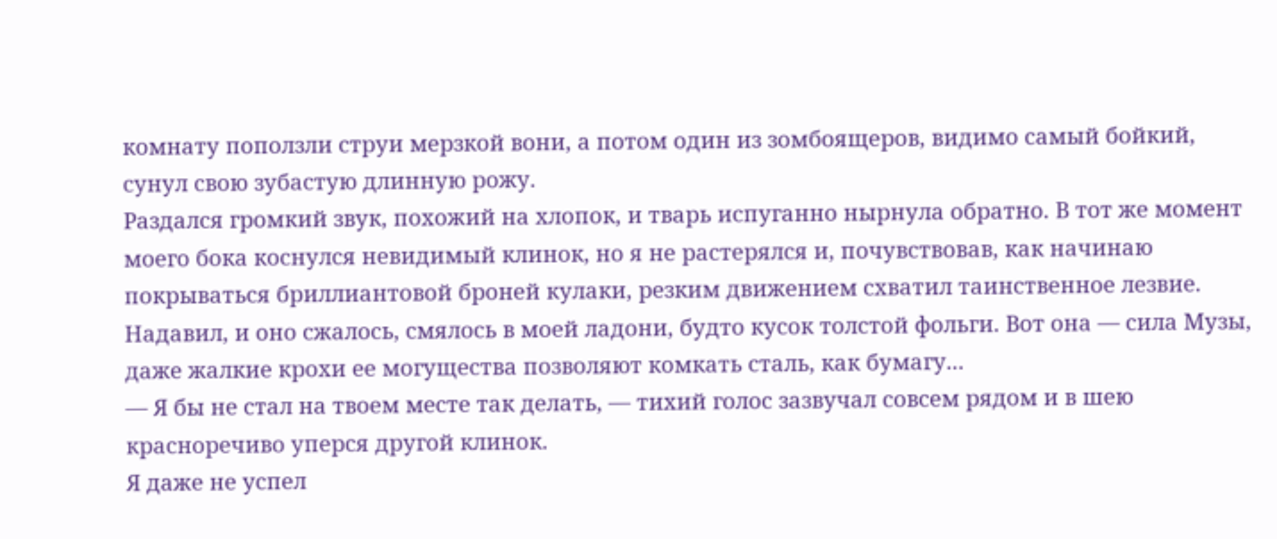комнату поползли струи мерзкой вони, а потом один из зомбоящеров, видимо самый бойкий, сунул свою зубастую длинную рожу.
Раздался громкий звук, похожий на хлопок, и тварь испуганно нырнула обратно. В тот же момент моего бока коснулся невидимый клинок, но я не растерялся и, почувствовав, как начинаю покрываться бриллиантовой броней кулаки, резким движением схватил таинственное лезвие. Надавил, и оно сжалось, смялось в моей ладони, будто кусок толстой фольги. Вот она — сила Музы, даже жалкие крохи ее могущества позволяют комкать сталь, как бумагу...
— Я бы не стал на твоем месте так делать, — тихий голос зазвучал совсем рядом и в шею красноречиво уперся другой клинок.
Я даже не успел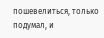пошевелиться, только подумал, и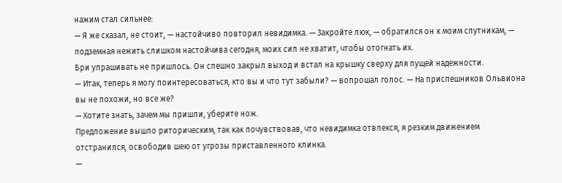нажим стал сильнее:
— Я же сказал, не стоит, — настойчиво повторил невидимка. — Закройте люк, — обратился он к моим спутникам, — подземная нежить слишком настойчива сегодня, моих сил не хватит, чтобы отогнать их.
Бри упрашивать не пришлось. Он спешно закрыл выход и встал на крышку сверху для пущей надежности.
— Итак, теперь я могу поинтересоваться, кто вы и что тут забыли? — вопрошал голос. — На приспешников Ольвиона вы не похожи, но все же?
— Хотите знать, зачем мы пришли, уберите нож.
Предложение вышло риторическим, так как почувствовав, что невидимка отвлекся, я резким движением отстранился, освободив шею от угрозы приставленного клинка.
—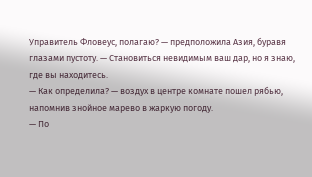Управитель Фловеус, полагаю? — предположила Азия, буравя глазами пустоту. — Становиться невидимым ваш дар, но я знаю, где вы находитесь.
— Как определила? — воздух в центре комнате пошел рябью, напомнив знойное марево в жаркую погоду.
— По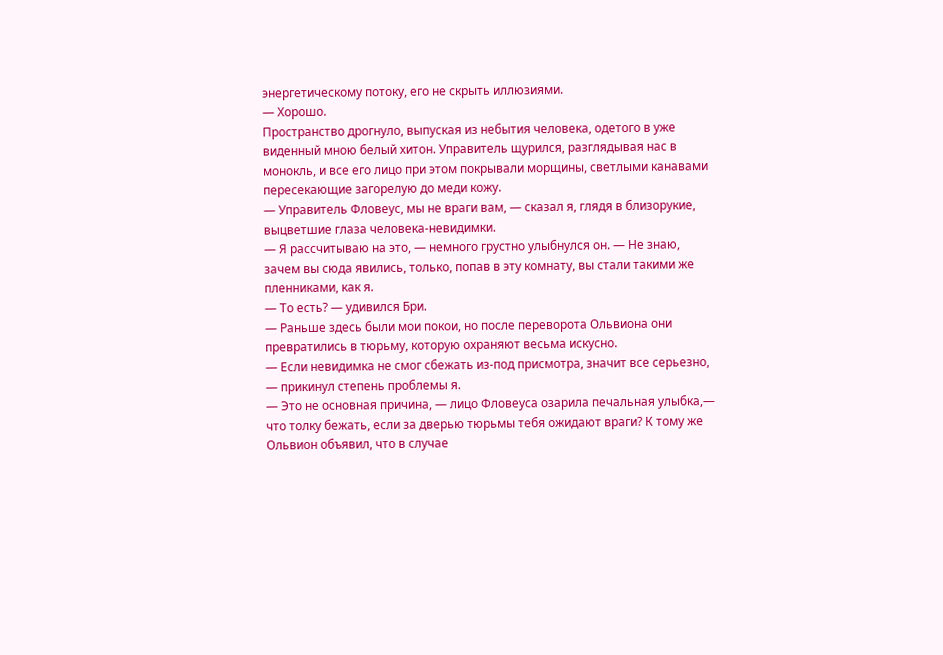энергетическому потоку, его не скрыть иллюзиями.
— Хорошо.
Пространство дрогнуло, выпуская из небытия человека, одетого в уже виденный мною белый хитон. Управитель щурился, разглядывая нас в монокль, и все его лицо при этом покрывали морщины, светлыми канавами пересекающие загорелую до меди кожу.
— Управитель Фловеус, мы не враги вам, — сказал я, глядя в близорукие, выцветшие глаза человека-невидимки.
— Я рассчитываю на это, — немного грустно улыбнулся он. — Не знаю, зачем вы сюда явились, только, попав в эту комнату, вы стали такими же пленниками, как я.
— То есть? — удивился Бри.
— Раньше здесь были мои покои, но после переворота Ольвиона они превратились в тюрьму, которую охраняют весьма искусно.
— Если невидимка не смог сбежать из-под присмотра, значит все серьезно, — прикинул степень проблемы я.
— Это не основная причина, — лицо Фловеуса озарила печальная улыбка,— что толку бежать, если за дверью тюрьмы тебя ожидают враги? К тому же Ольвион объявил, что в случае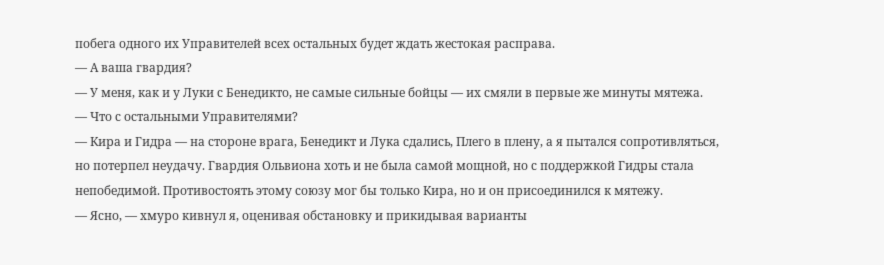побега одного их Управителей всех остальных будет ждать жестокая расправа.
— А ваша гвардия?
— У меня, как и у Луки с Бенедикто, не самые сильные бойцы — их смяли в первые же минуты мятежа.
— Что с остальными Управителями?
— Кира и Гидра — на стороне врага, Бенедикт и Лука сдались, Плего в плену, а я пытался сопротивляться, но потерпел неудачу. Гвардия Ольвиона хоть и не была самой мощной, но с поддержкой Гидры стала непобедимой. Противостоять этому союзу мог бы только Кира, но и он присоединился к мятежу.
— Ясно, — хмуро кивнул я, оценивая обстановку и прикидывая варианты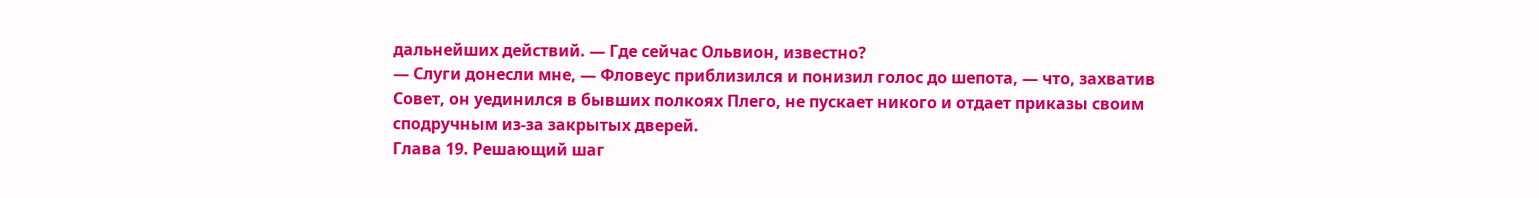дальнейших действий. — Где сейчас Ольвион, известно?
— Слуги донесли мне, — Фловеус приблизился и понизил голос до шепота, — что, захватив Совет, он уединился в бывших полкоях Плего, не пускает никого и отдает приказы своим сподручным из-за закрытых дверей.
Глава 19. Решающий шаг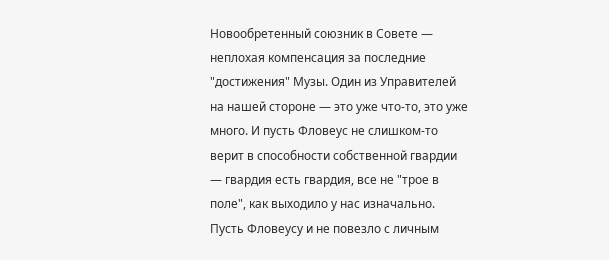Новообретенный союзник в Совете — неплохая компенсация за последние "достижения" Музы. Один из Управителей на нашей стороне — это уже что-то, это уже много. И пусть Фловеус не слишком-то верит в способности собственной гвардии — гвардия есть гвардия, все не "трое в поле", как выходило у нас изначально.
Пусть Фловеусу и не повезло с личным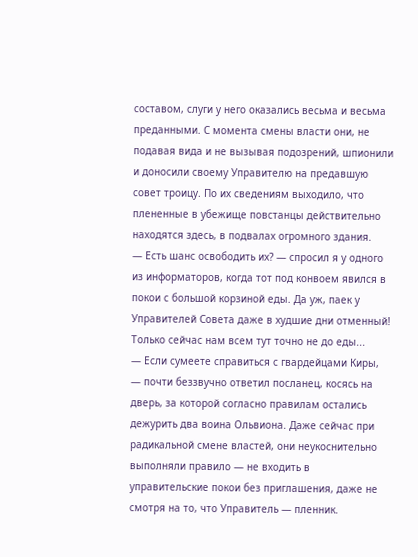составом, слуги у него оказались весьма и весьма преданными. С момента смены власти они, не подавая вида и не вызывая подозрений, шпионили и доносили своему Управителю на предавшую совет троицу. По их сведениям выходило, что плененные в убежище повстанцы действительно находятся здесь, в подвалах огромного здания.
— Есть шанс освободить их? — спросил я у одного из информаторов, когда тот под конвоем явился в покои с большой корзиной еды. Да уж, паек у Управителей Совета даже в худшие дни отменный! Только сейчас нам всем тут точно не до еды...
— Если сумеете справиться с гвардейцами Киры, — почти беззвучно ответил посланец, косясь на дверь, за которой согласно правилам остались дежурить два воина Ольвиона. Даже сейчас при радикальной смене властей, они неукоснительно выполняли правило — не входить в управительские покои без приглашения, даже не смотря на то, что Управитель — пленник.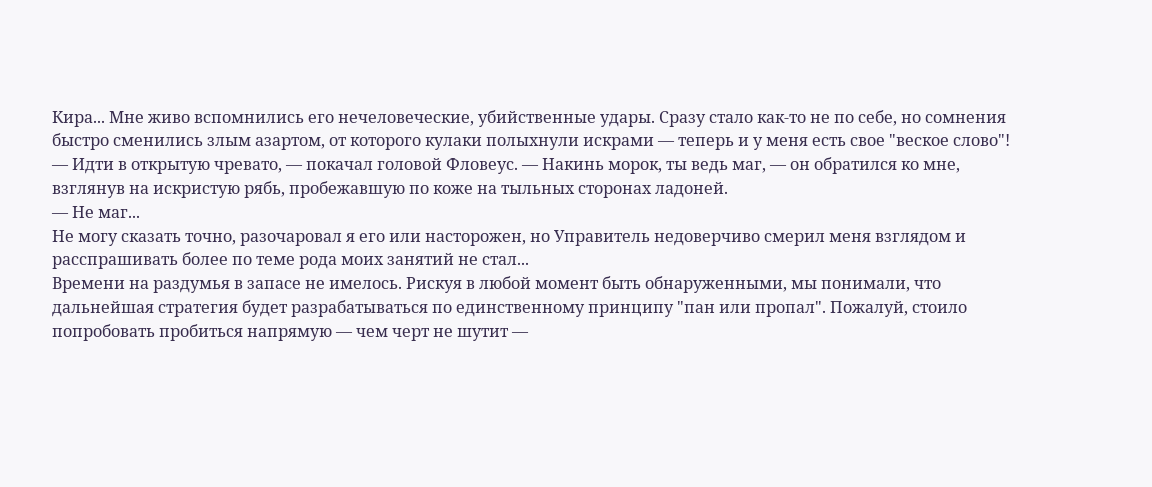Кира... Мне живо вспомнились его нечеловеческие, убийственные удары. Сразу стало как-то не по себе, но сомнения быстро сменились злым азартом, от которого кулаки полыхнули искрами — теперь и у меня есть свое "веское слово"!
— Идти в открытую чревато, — покачал головой Фловеус. — Накинь морок, ты ведь маг, — он обратился ко мне, взглянув на искристую рябь, пробежавшую по коже на тыльных сторонах ладоней.
— Не маг...
Не могу сказать точно, разочаровал я его или насторожен, но Управитель недоверчиво смерил меня взглядом и расспрашивать более по теме рода моих занятий не стал...
Времени на раздумья в запасе не имелось. Рискуя в любой момент быть обнаруженными, мы понимали, что дальнейшая стратегия будет разрабатываться по единственному принципу "пан или пропал". Пожалуй, стоило попробовать пробиться напрямую — чем черт не шутит —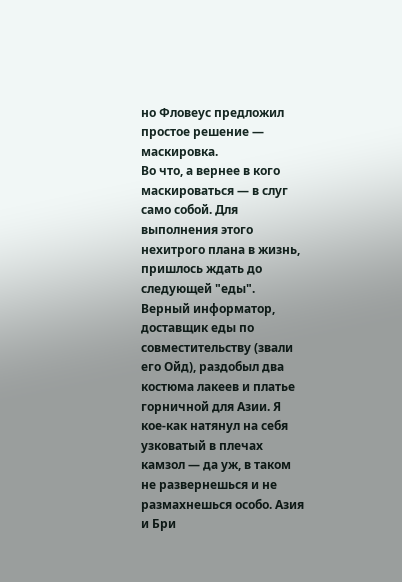но Фловеус предложил простое решение — маскировка.
Во что, а вернее в кого маскироваться — в слуг само собой. Для выполнения этого нехитрого плана в жизнь, пришлось ждать до следующей "еды".
Верный информатор, доставщик еды по совместительству (звали его Ойд), раздобыл два костюма лакеев и платье горничной для Азии. Я кое-как натянул на себя узковатый в плечах камзол — да уж, в таком не развернешься и не размахнешься особо. Азия и Бри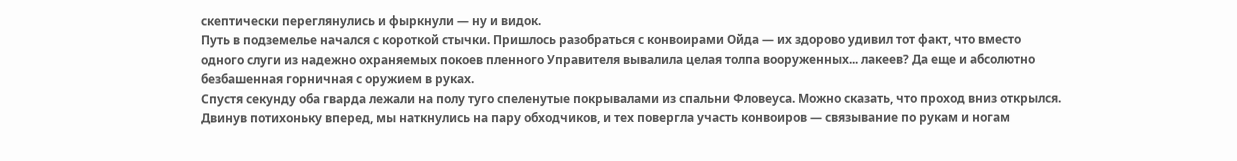скептически переглянулись и фыркнули — ну и видок.
Путь в подземелье начался с короткой стычки. Пришлось разобраться с конвоирами Ойда — их здорово удивил тот факт, что вместо одного слуги из надежно охраняемых покоев пленного Управителя вывалила целая толпа вооруженных... лакеев? Да еще и абсолютно безбашенная горничная с оружием в руках.
Спустя секунду оба гварда лежали на полу туго спеленутые покрывалами из спальни Фловеуса. Можно сказать, что проход вниз открылся. Двинув потихоньку вперед, мы наткнулись на пару обходчиков, и тех повергла участь конвоиров — связывание по рукам и ногам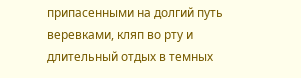припасенными на долгий путь веревками, кляп во рту и длительный отдых в темных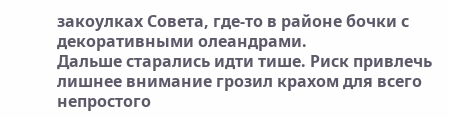закоулках Совета, где-то в районе бочки с декоративными олеандрами.
Дальше старались идти тише. Риск привлечь лишнее внимание грозил крахом для всего непростого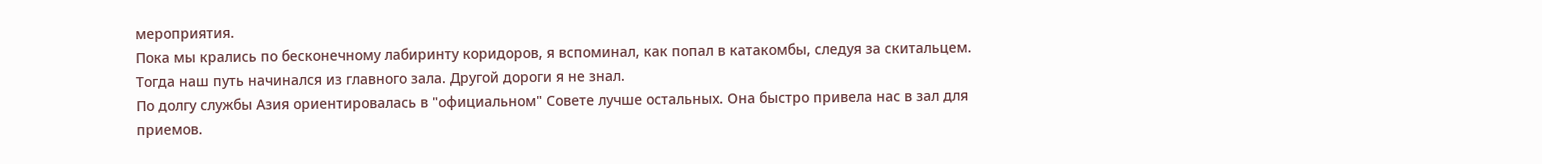мероприятия.
Пока мы крались по бесконечному лабиринту коридоров, я вспоминал, как попал в катакомбы, следуя за скитальцем. Тогда наш путь начинался из главного зала. Другой дороги я не знал.
По долгу службы Азия ориентировалась в "официальном" Совете лучше остальных. Она быстро привела нас в зал для приемов.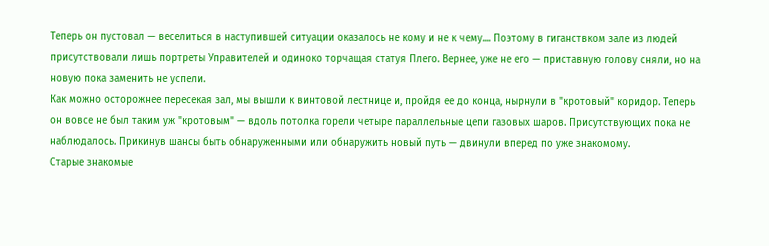Теперь он пустовал — веселиться в наступившей ситуации оказалось не кому и не к чему.... Поэтому в гиганствком зале из людей присутствовали лишь портреты Управителей и одиноко торчащая статуя Плего. Вернее, уже не его — приставную голову сняли, но на новую пока заменить не успели.
Как можно осторожнее пересекая зал, мы вышли к винтовой лестнице и, пройдя ее до конца, нырнули в "кротовый" коридор. Теперь он вовсе не был таким уж "кротовым" — вдоль потолка горели четыре параллельные цепи газовых шаров. Присутствующих пока не наблюдалось. Прикинув шансы быть обнаруженными или обнаружить новый путь — двинули вперед по уже знакомому.
Старые знакомые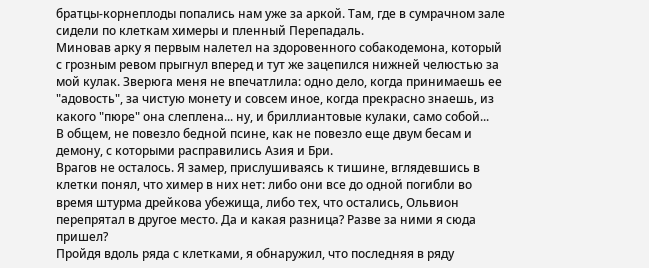братцы-корнеплоды попались нам уже за аркой. Там, где в сумрачном зале сидели по клеткам химеры и пленный Перепадаль.
Миновав арку я первым налетел на здоровенного собакодемона, который с грозным ревом прыгнул вперед и тут же зацепился нижней челюстью за мой кулак. Зверюга меня не впечатлила: одно дело, когда принимаешь ее "адовость", за чистую монету и совсем иное, когда прекрасно знаешь, из какого "пюре" она слеплена... ну, и бриллиантовые кулаки, само собой...
В общем, не повезло бедной псине, как не повезло еще двум бесам и демону, с которыми расправились Азия и Бри.
Врагов не осталось. Я замер, прислушиваясь к тишине, вглядевшись в клетки понял, что химер в них нет: либо они все до одной погибли во время штурма дрейкова убежища, либо тех, что остались, Ольвион перепрятал в другое место. Да и какая разница? Разве за ними я сюда пришел?
Пройдя вдоль ряда с клетками, я обнаружил, что последняя в ряду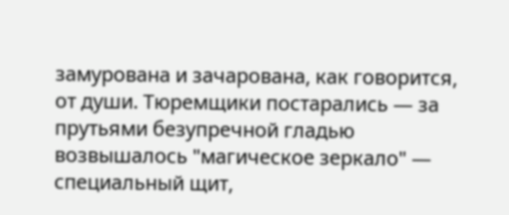замурована и зачарована, как говорится, от души. Тюремщики постарались — за прутьями безупречной гладью возвышалось "магическое зеркало" — специальный щит,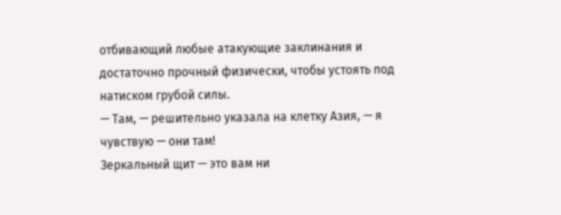отбивающий любые атакующие заклинания и достаточно прочный физически, чтобы устоять под натиском грубой силы.
— Там, — решительно указала на клетку Азия, — я чувствую — они там!
Зеркальный щит — это вам ни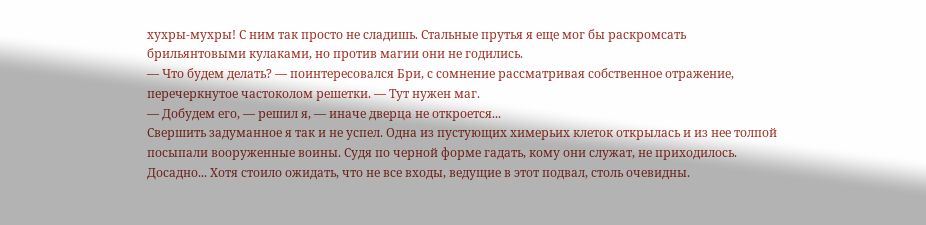хухры-мухры! С ним так просто не сладишь. Стальные прутья я еще мог бы раскромсать брильянтовыми кулаками, но против магии они не годились.
— Что будем делать? — поинтересовался Бри, с сомнение рассматривая собственное отражение, перечеркнутое частоколом решетки. — Тут нужен маг.
— Добудем его, — решил я, — иначе дверца не откроется...
Свершить задуманное я так и не успел. Одна из пустующих химерьих клеток открылась и из нее толпой посыпали вооруженные воины. Судя по черной форме гадать, кому они служат, не приходилось. Досадно... Хотя стоило ожидать, что не все входы, ведущие в этот подвал, столь очевидны.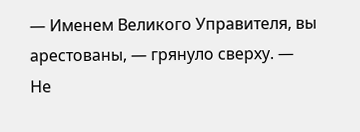— Именем Великого Управителя, вы арестованы, — грянуло сверху. — Не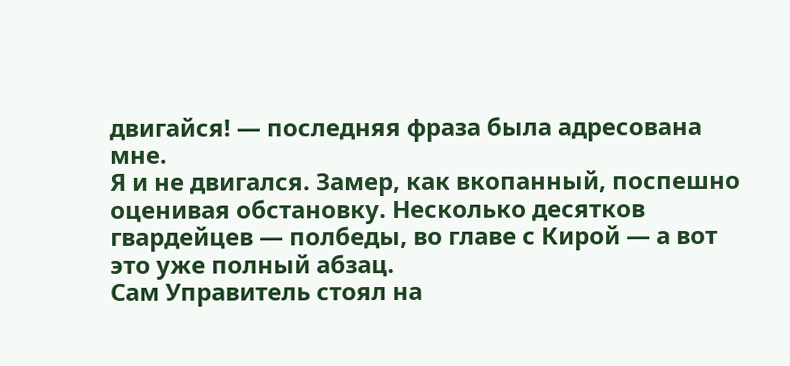двигайся! — последняя фраза была адресована мне.
Я и не двигался. Замер, как вкопанный, поспешно оценивая обстановку. Несколько десятков гвардейцев — полбеды, во главе с Кирой — а вот это уже полный абзац.
Сам Управитель стоял на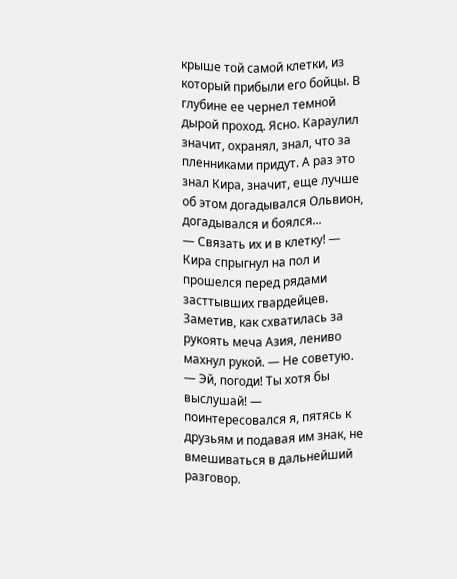крыше той самой клетки, из который прибыли его бойцы. В глубине ее чернел темной дырой проход. Ясно. Караулил значит, охранял, знал, что за пленниками придут. А раз это знал Кира, значит, еще лучше об этом догадывался Ольвион, догадывался и боялся...
— Связать их и в клетку! — Кира спрыгнул на пол и прошелся перед рядами засттывших гвардейцев. Заметив, как схватилась за рукоять меча Азия, лениво махнул рукой. — Не советую.
— Эй, погоди! Ты хотя бы выслушай! — поинтересовался я, пятясь к друзьям и подавая им знак, не вмешиваться в дальнейший разговор.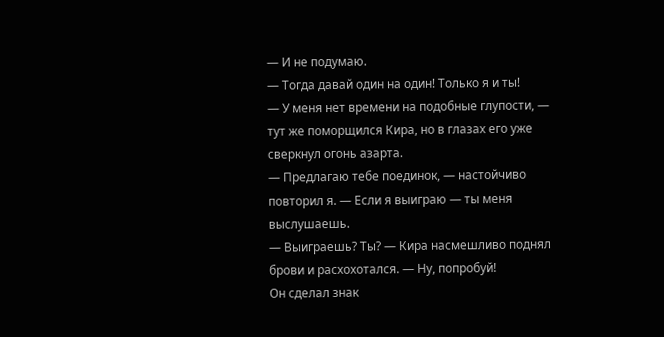— И не подумаю.
— Тогда давай один на один! Только я и ты!
— У меня нет времени на подобные глупости, — тут же поморщился Кира, но в глазах его уже сверкнул огонь азарта.
— Предлагаю тебе поединок, — настойчиво повторил я. — Если я выиграю — ты меня выслушаешь.
— Выиграешь? Ты? — Кира насмешливо поднял брови и расхохотался. — Ну, попробуй!
Он сделал знак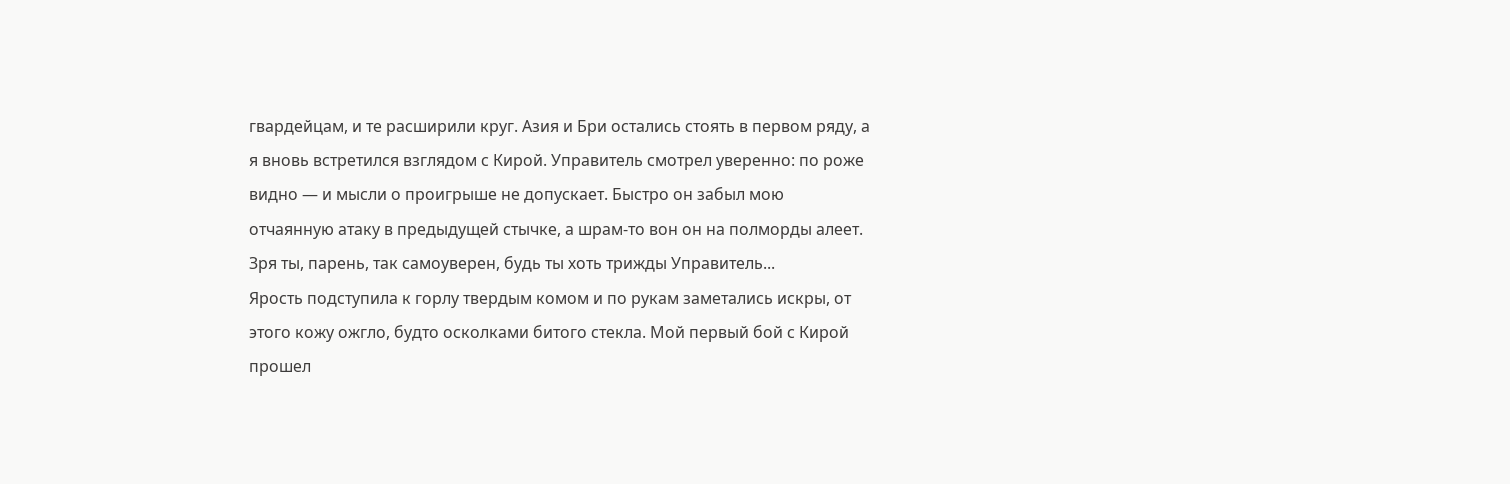гвардейцам, и те расширили круг. Азия и Бри остались стоять в первом ряду, а я вновь встретился взглядом с Кирой. Управитель смотрел уверенно: по роже видно — и мысли о проигрыше не допускает. Быстро он забыл мою отчаянную атаку в предыдущей стычке, а шрам-то вон он на полморды алеет. Зря ты, парень, так самоуверен, будь ты хоть трижды Управитель...
Ярость подступила к горлу твердым комом и по рукам заметались искры, от этого кожу ожгло, будто осколками битого стекла. Мой первый бой с Кирой прошел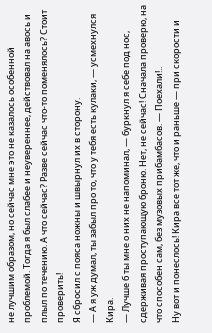не лучшим образом, но сейчас мне это не казалось особенной проблемой. Тогда я был слабее и неувереннее, действовал на авось и плыл по течению. А что сейчас? Разве сейчас что-то поменялось? Стоит проверить!
Я сбросил с пояса ножны и швырнул их в сторону.
— А я уж думал, ты забыл про то, что у тебя есть кулаки, — усмехнулся Кира.
— Лучше б ты мне о них не напоминал, — буркнул я себе под нос, сдерживая проступающую броню. Нет, не сейчас! Сначала проверю, на что способен сам, без музовых прибамбасов. — Поехали!..
Ну вот и понеслось! Кира все тот же, что и раньше — при скорости и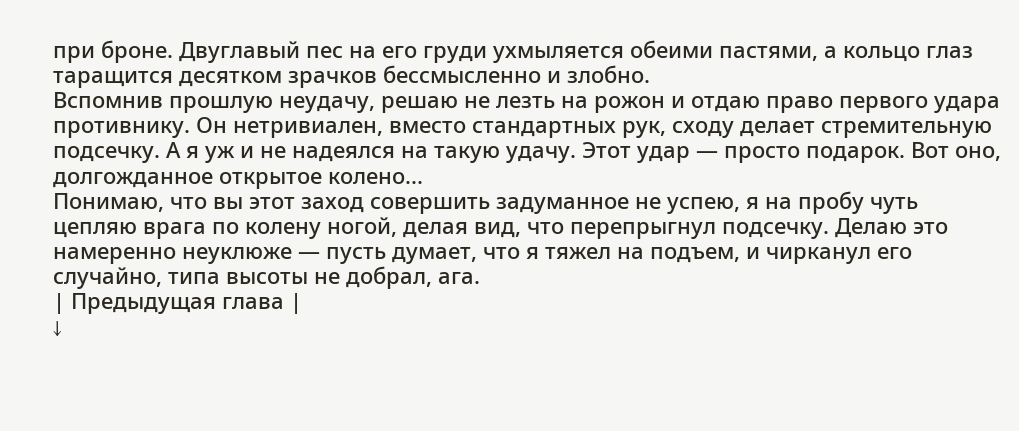при броне. Двуглавый пес на его груди ухмыляется обеими пастями, а кольцо глаз таращится десятком зрачков бессмысленно и злобно.
Вспомнив прошлую неудачу, решаю не лезть на рожон и отдаю право первого удара противнику. Он нетривиален, вместо стандартных рук, сходу делает стремительную подсечку. А я уж и не надеялся на такую удачу. Этот удар — просто подарок. Вот оно, долгожданное открытое колено...
Понимаю, что вы этот заход совершить задуманное не успею, я на пробу чуть цепляю врага по колену ногой, делая вид, что перепрыгнул подсечку. Делаю это намеренно неуклюже — пусть думает, что я тяжел на подъем, и чирканул его случайно, типа высоты не добрал, ага.
| Предыдущая глава |
↓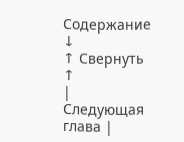Содержание ↓
↑ Свернуть ↑
| Следующая глава |